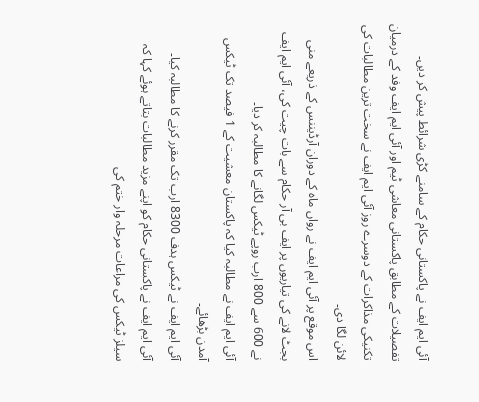آئی ایم ایف نے پاکستانی حکام کے سامنے کڑی شرائط پیش کر دیں۔
تفصیلات کے مطابق پاکستانی معاشی ٹیم اور آئی ایم ایف وفد کے درمیان تکنیکی مذاکرات کے دوسرے روز آئی ایم ایف نے سخت ترین مطالبات کی لائن لگا دی۔
اس موقع پر آئی ایم ایف نے رواں ماہ کے دوران آرڈیننس کے ذریعے منی بجٹ لانے کی تیاریوں پر ایف بی آر حکام سے بات چیت کی، آئی ایم ایف نے 600 سے 800 ارب روپے ٹیکس لگانے کا مطالبہ کر دیا۔
آئی ایم ایف نے مطالبہ کیا کہ پاکستان معشیت کے 1 فیصد تک ٹیکس آمدن بڑھائے۔
آئی ایم ایف نے ٹیکس ہدف 8300 ارب تک مقرر کرنے کا مطالبہ کیا۔
آئی ایم ایف نے پاکستانی حکام کو اپنے مزید مطالبات بتاتے ہوئے کہا کہ سیلز ٹیکس کی مراعات مرحلہ وار ختم کی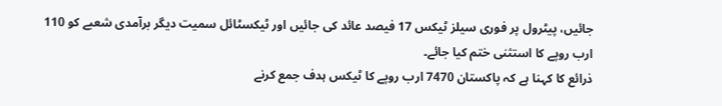جائیں، پیٹرول پر فوری سیلز ٹیکس 17 فیصد عائد کی جائیں اور ٹیکسٹائل سمیت دیگر برآمدی شعبے کو 110 ارب روپے کا استثنی ختم کیا جائے۔
ذرائع کا کہنا ہے کہ پاکستان 7470 ارب روپے کا ٹیکس ہدف جمع کرنے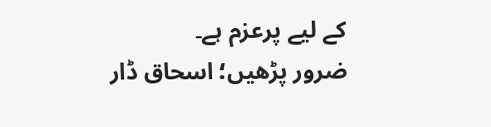کے لیے پرعزم ہے۔
ضرور پڑھیں؛ اسحاق ڈار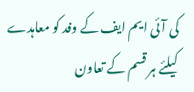کی آئی ایم ایف کے وفد کو معاہدے کیلئے ہر قسم کے تعاون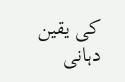کی یقین دہانی